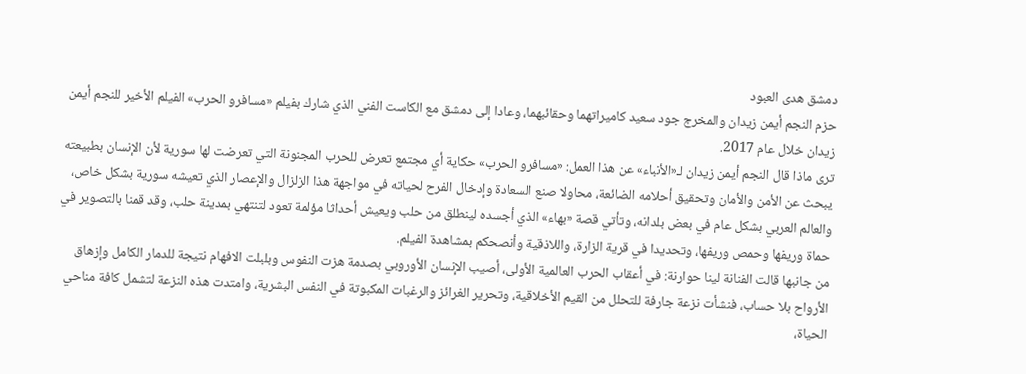دمشق هدى العبود
حزم النجم أيمن زيدان والمخرج جود سعيد كاميراتهما وحقائبهما، وعادا إلى دمشق مع الكاست الفني الذي شارك بفيلم «مسافرو الحرب» الفيلم الأخير للنجم أيمن زيدان خلال عام 2017.
ترى ماذا قال النجم أيمن زيدان لـ«الأنباء» عن هذا العمل: «مسافرو الحرب» حكاية أي مجتمع تعرض للحرب المجنونة التي تعرضت لها سورية لأن الإنسان بطبيعته يبحث عن الأمن والأمان وتحقيق أحلامه الضائعة، محاولا صنع السعادة وإدخال الفرح لحياته في مواجهة هذا الزلزال والإعصار الذي تعيشه سورية بشكل خاص، والعالم العربي بشكل عام في بعض بلدانه، وتأتي قصة «بهاء» الذي أجسده لينطلق من حلب ويعيش أحداثا مؤلمة تعود لتنتهي بمدينة حلب، وقد قمنا بالتصوير في حماة وريفها وحمص وريفها، وتحديدا في قرية الزارة، واللاذقية وأنصحكم بمشاهدة الفيلم.
من جانبها قالت الفنانة لينا حوارنة: في أعقاب الحرب العالمية الأولى، أصيب الإنسان الأوروبي بصدمة هزت النفوس وبلبلت الافهام نتيجة للدمار الكامل وإزهاق الأرواح بلا حساب، فنشأت نزعة جارفة للتحلل من القيم الأخلاقية، وتحرير الغرائز والرغبات المكبوتة في النفس البشرية، وامتدت هذه النزعة لتشمل كافة مناحي الحياة،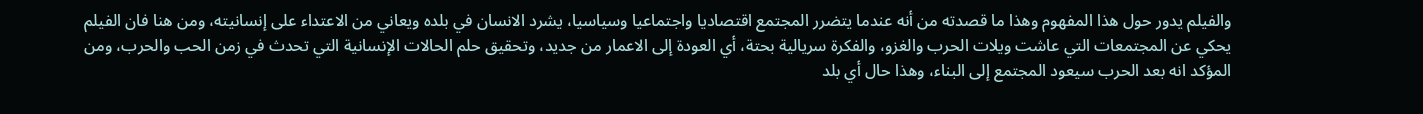والفيلم يدور حول هذا المفهوم وهذا ما قصدته من أنه عندما يتضرر المجتمع اقتصاديا واجتماعيا وسياسيا، يشرد الانسان في بلده ويعاني من الاعتداء على إنسانيته، ومن هنا فان الفيلم يحكي عن المجتمعات التي عاشت ويلات الحرب والغزو، والفكرة سريالية بحتة، أي العودة إلى الاعمار من جديد، وتحقيق حلم الحالات الإنسانية التي تحدث في زمن الحب والحرب، ومن المؤكد انه بعد الحرب سيعود المجتمع إلى البناء، وهذا حال أي بلد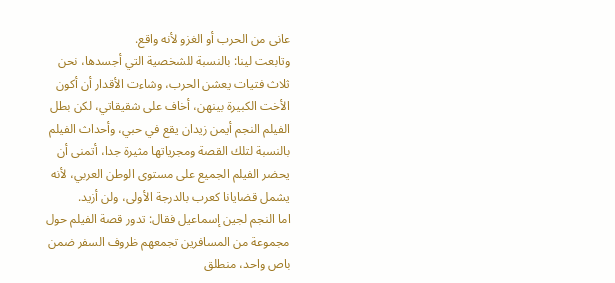عانى من الحرب أو الغزو لأنه واقع.
وتابعت لينا: بالنسبة للشخصية التي أجسدها، نحن ثلاث فتيات يعشن الحرب، وشاءت الأقدار أن أكون الأخت الكبيرة بينهن، أخاف على شقيقاتي، لكن بطل الفيلم النجم أيمن زيدان يقع في حبي، وأحداث الفيلم بالنسبة لتلك القصة ومجرياتها مثيرة جدا، أتمنى أن يحضر الفيلم الجميع على مستوى الوطن العربي، لأنه يشمل قضايانا كعرب بالدرجة الأولى، ولن أزيد.
اما النجم لجين إسماعيل فقال: تدور قصة الفيلم حول مجموعة من المسافرين تجمعهم ظروف السفر ضمن باص واحد، منطلق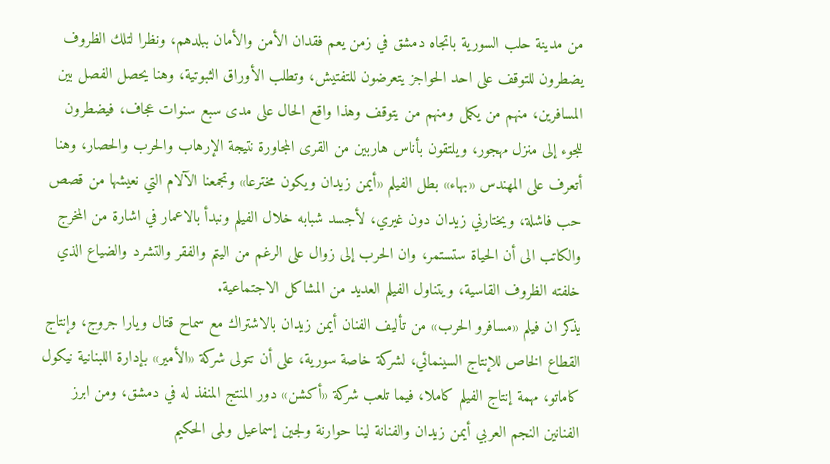من مدينة حلب السورية باتجاه دمشق في زمن يعم فقدان الأمن والأمان ببلدهم، ونظرا لتلك الظروف يضطرون للتوقف على احد الحواجز يتعرضون للتفتيش، وتطلب الأوراق الثبوتية، وهنا يحصل الفصل بين المسافرين، منهم من يكمل ومنهم من يتوقف وهذا واقع الحال على مدى سبع سنوات عجاف، فيضطرون للجوء إلى منزل مهجور، ويلتقون بأناس هاربين من القرى المجاورة نتيجة الإرهاب والحرب والحصار، وهنا أتعرف على المهندس «بهاء» بطل الفيلم «أيمن زيدان ويكون مخترعا» وتجمعنا الآلام التي نعيشها من قصص حب فاشلة، ويختارني زيدان دون غيري، لأجسد شبابه خلال الفيلم ونبدأ بالاعمار في اشارة من المخرج والكاتب الى أن الحياة ستستمر، وان الحرب إلى زوال على الرغم من اليتم والفقر والتشرد والضياع الذي خلفته الظروف القاسية، ويتناول الفيلم العديد من المشاكل الاجتماعية.
يذكر ان فيلم «مسافرو الحرب» من تأليف الفنان أيمن زيدان بالاشتراك مع سماح قتال ويارا جروج، وإنتاج القطاع الخاص للإنتاج السينمائي، لشركة خاصة سورية، على أن تتولى شركة «الأمير» بإدارة اللبنانية نيكول كاماتو، مهمة إنتاج الفيلم كاملا، فيما تلعب شركة «أكشن» دور المنتج المنفذ له في دمشق، ومن ابرز الفنانين النجم العربي أيمن زيدان والفنانة لينا حوارنة ولجين إسماعيل ولمى الحكيم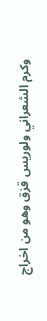وكرم الشعراني ولوريس قزق وهو من اخراج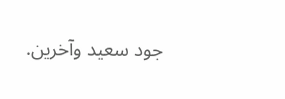جود سعيد وآخرين.